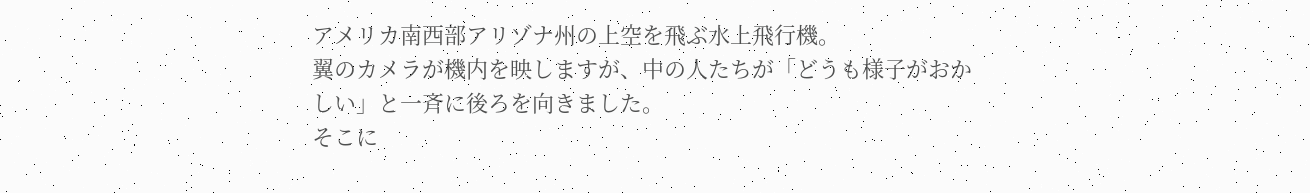アメリカ南西部アリゾナ州の上空を飛ぶ水上飛行機。
翼のカメラが機内を映しますが、中の人たちが「どうも様子がおかしい」と一斉に後ろを向きました。
そこに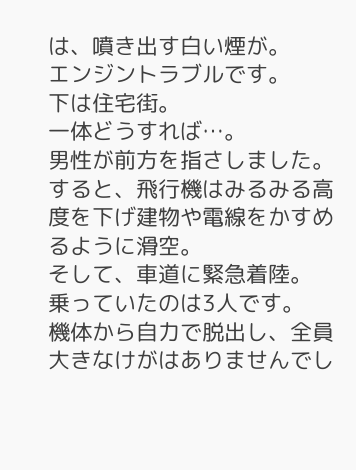は、噴き出す白い煙が。
エンジントラブルです。
下は住宅街。
一体どうすれば…。
男性が前方を指さしました。
すると、飛行機はみるみる高度を下げ建物や電線をかすめるように滑空。
そして、車道に緊急着陸。
乗っていたのは3人です。
機体から自力で脱出し、全員大きなけがはありませんでし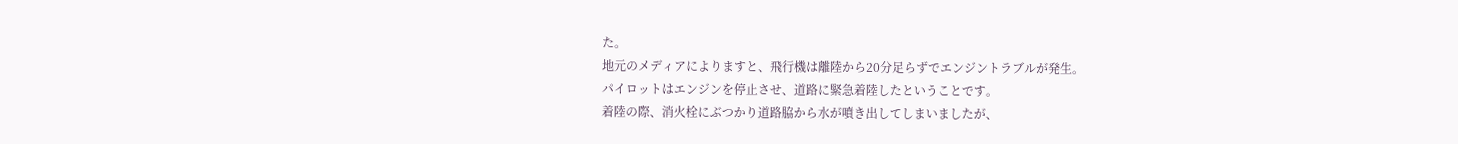た。
地元のメディアによりますと、飛行機は離陸から20分足らずでエンジントラブルが発生。
パイロットはエンジンを停止させ、道路に緊急着陸したということです。
着陸の際、消火栓にぶつかり道路脇から水が噴き出してしまいましたが、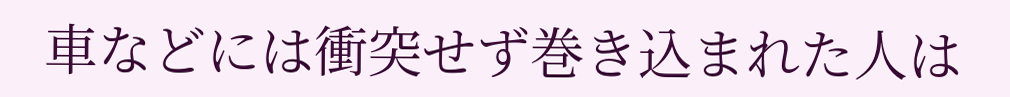車などには衝突せず巻き込まれた人は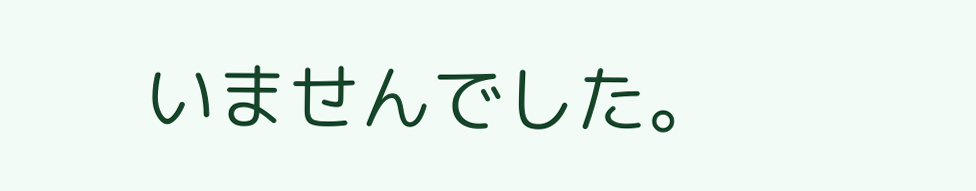いませんでした。